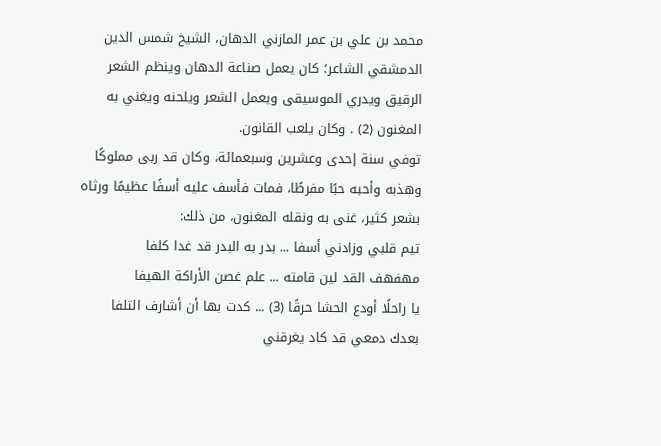محمد بن علي بن عمر المازني الدهان، الشيخ شمس الدين الدمشقي الشاعر؛ كان يعمل صناعة الدهان وينظم الشعر الرقيق ويدري الموسيقى ويعمل الشعر ويلحنه ويغني به المغنون (2) . وكان يلعب القانون.
توفي سنة إحدى وعشرين وسبعمائة، وكان قد ربى مملوكًا وهذبه وأحبه حبًا مفرطًا، فمات فأسف عليه أسفًا عظيمًا ورثاه بشعر كثير، غنى به ونقله المغنون، من ذلك:
تيم قلبي وزادني أسفا ... بدر به البدر قد غدا كلفا
مهفهف القد لين قامته ... علم غصن الأراكة الهيفا
يا راحلًا أودع الحشا حرقًا (3) ... كدت بها أن أشارف التلفا
بعدك دمعي قد كاد يغرقني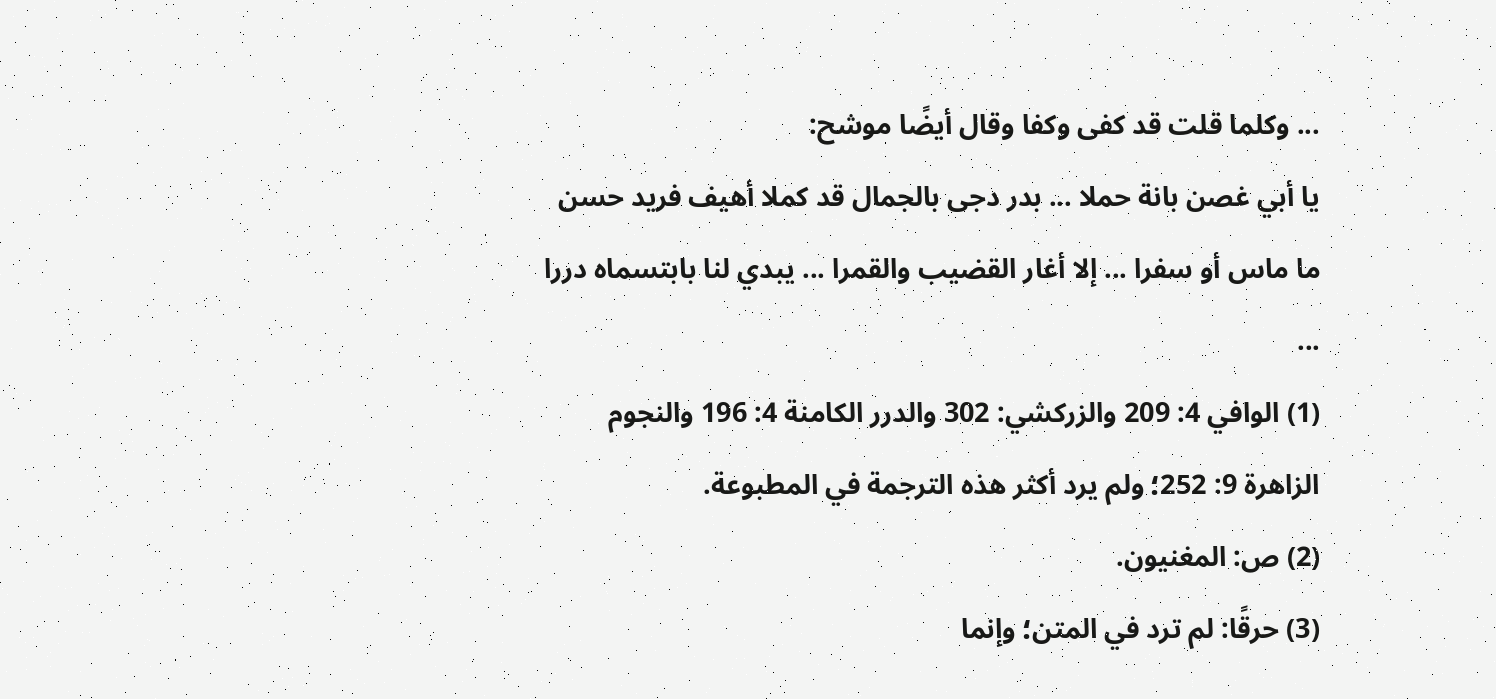... وكلما قلت قد كفى وكفا وقال أيضًا موشح:
يا أبي غصن بانة حملا ... بدر دجى بالجمال قد كملا أهيف فريد حسن ما ماس أو سفرا ... إلا أغار القضيب والقمرا ... يبدي لنا بابتسماه دررا ...
(1) الوافي 4: 209 والزركشي: 302 والدرر الكامنة 4: 196 والنجوم الزاهرة 9: 252؛ ولم يرد أكثر هذه الترجمة في المطبوعة.
(2) ص: المغنيون.
(3) حرقًا: لم ترد في المتن؛ وإنما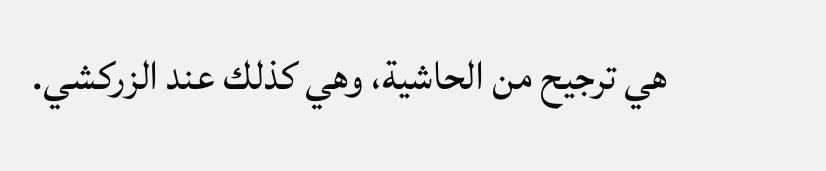هي ترجيح من الحاشية، وهي كذلك عند الزركشي.